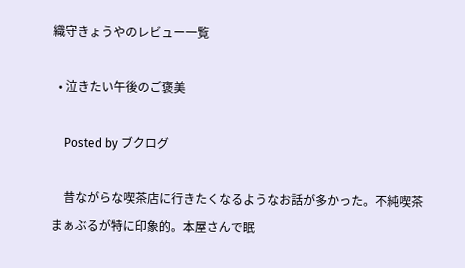織守きょうやのレビュー一覧

  • 泣きたい午後のご褒美

    Posted by ブクログ

    昔ながらな喫茶店に行きたくなるようなお話が多かった。不純喫茶まぁぶるが特に印象的。本屋さんで眠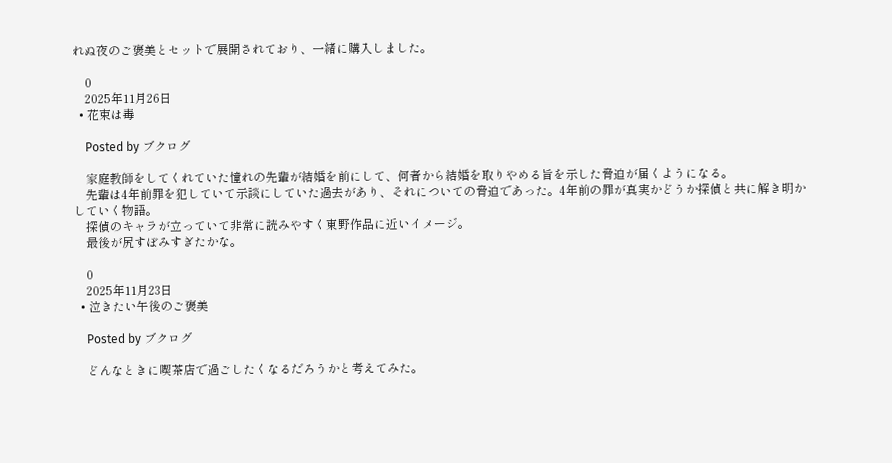れぬ夜のご褒美とセットで展開されており、一緒に購入しました。

    0
    2025年11月26日
  • 花束は毒

    Posted by ブクログ

    家庭教師をしてくれていた憧れの先輩が結婚を前にして、何者から結婚を取りやめる旨を示した脅迫が届くようになる。
    先輩は4年前罪を犯していて示談にしていた過去があり、それについての脅迫であった。4年前の罪が真実かどうか探偵と共に解き明かしていく物語。
    探偵のキャラが立っていて非常に読みやすく東野作品に近いイメージ。
    最後が尻すぼみすぎたかな。

    0
    2025年11月23日
  • 泣きたい午後のご褒美

    Posted by ブクログ

    どんなときに喫茶店で過ごしたくなるだろうかと考えてみた。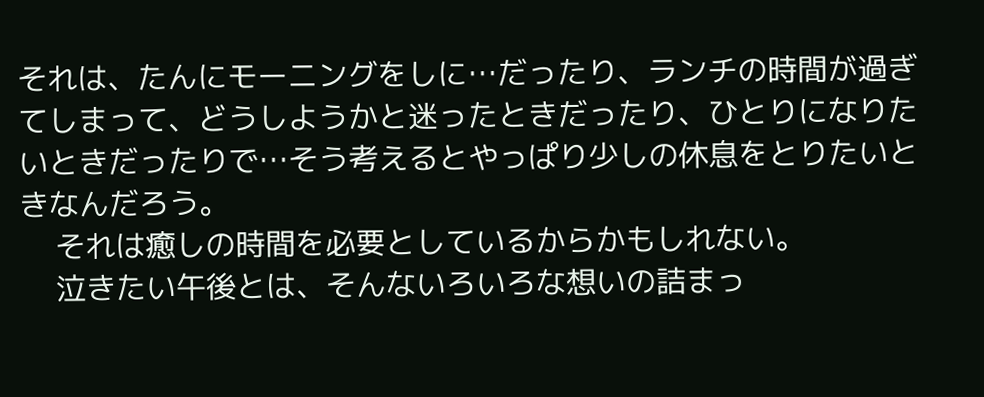それは、たんにモーニングをしに…だったり、ランチの時間が過ぎてしまって、どうしようかと迷ったときだったり、ひとりになりたいときだったりで…そう考えるとやっぱり少しの休息をとりたいときなんだろう。
    それは癒しの時間を必要としているからかもしれない。
    泣きたい午後とは、そんないろいろな想いの詰まっ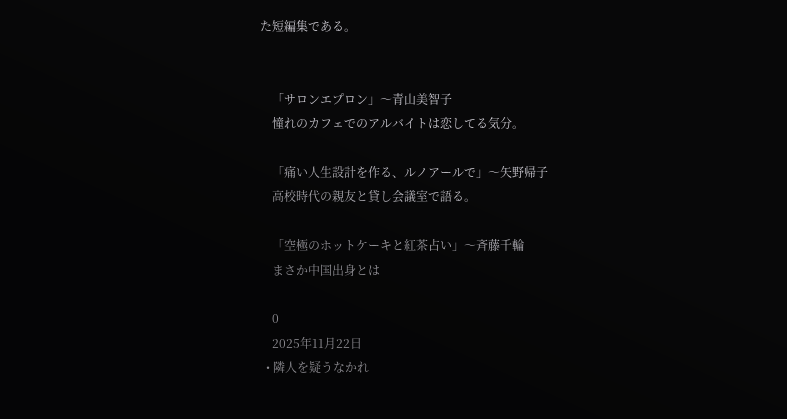た短編集である。


    「サロンエプロン」〜青山美智子
    憧れのカフェでのアルバイトは恋してる気分。

    「痛い人生設計を作る、ルノアールで」〜矢野帰子
    高校時代の親友と貸し会議室で語る。

    「空極のホットケーキと紅茶占い」〜斉藤千輪
    まさか中国出身とは

    0
    2025年11月22日
  • 隣人を疑うなかれ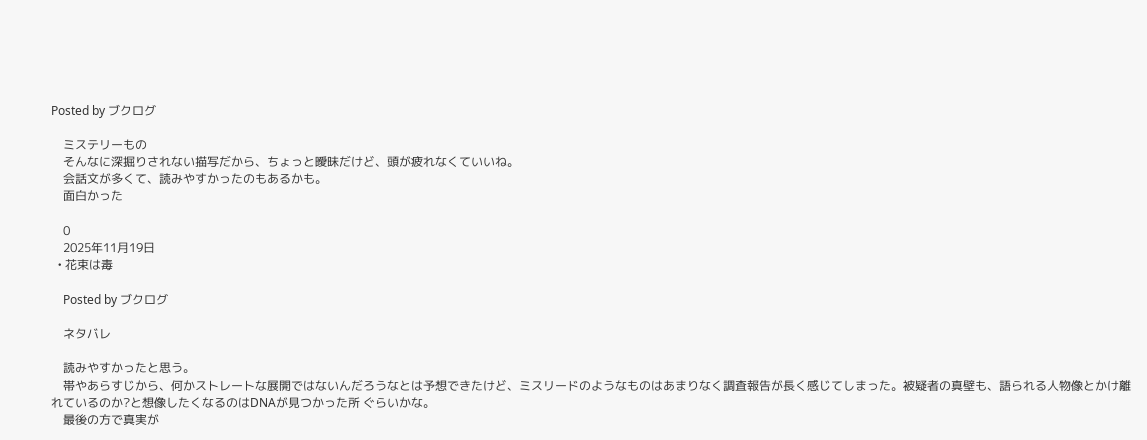Posted by ブクログ

    ミステリーもの
    そんなに深掘りされない描写だから、ちょっと曖昧だけど、頭が疲れなくていいね。
    会話文が多くて、読みやすかったのもあるかも。
    面白かった

    0
    2025年11月19日
  • 花束は毒

    Posted by ブクログ

    ネタバレ

    読みやすかったと思う。
    帯やあらすじから、何かストレートな展開ではないんだろうなとは予想できたけど、ミスリードのようなものはあまりなく調査報告が長く感じてしまった。被疑者の真壁も、語られる人物像とかけ離れているのか?と想像したくなるのはDNAが見つかった所 ぐらいかな。
    最後の方で真実が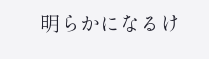明らかになるけ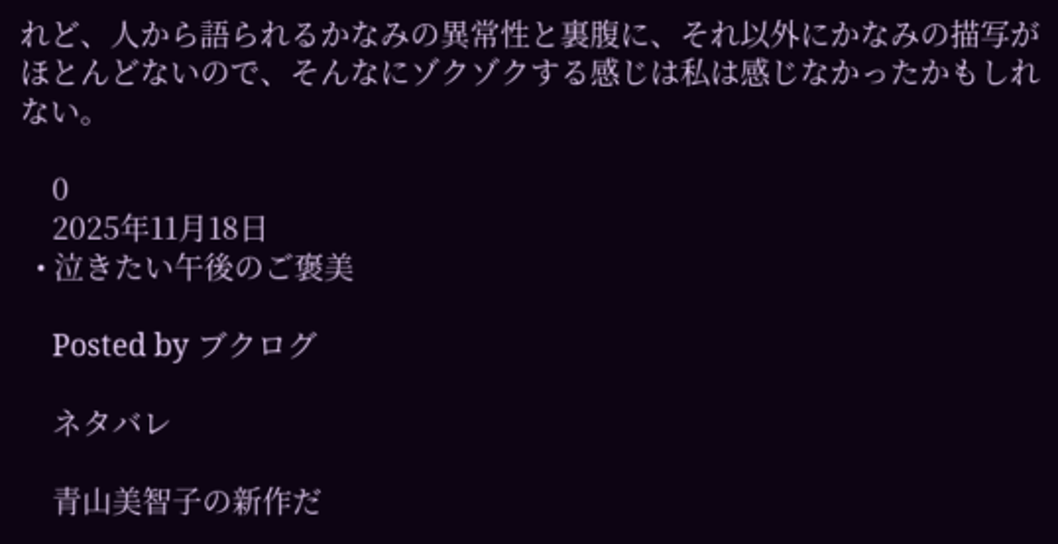れど、人から語られるかなみの異常性と裏腹に、それ以外にかなみの描写がほとんどないので、そんなにゾクゾクする感じは私は感じなかったかもしれない。

    0
    2025年11月18日
  • 泣きたい午後のご褒美

    Posted by ブクログ

    ネタバレ

    青山美智子の新作だ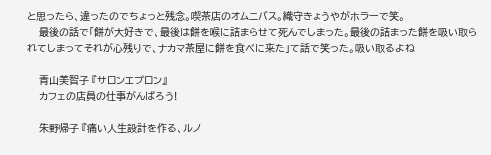と思ったら、違ったのでちょっと残念。喫茶店のオムニバス。織守きょうやがホラーで笑。
    最後の話で「餅が大好きで、最後は餅を喉に詰まらせて死んでしまった。最後の詰まった餅を吸い取られてしまってそれが心残りで、ナカマ茶屋に餅を食べに来た」て話で笑った。吸い取るよね

    青山美智子 『サロンエプロン』
    カフェの店員の仕事がんばろう!

    朱野帰子 『痛い人生設計を作る、ルノ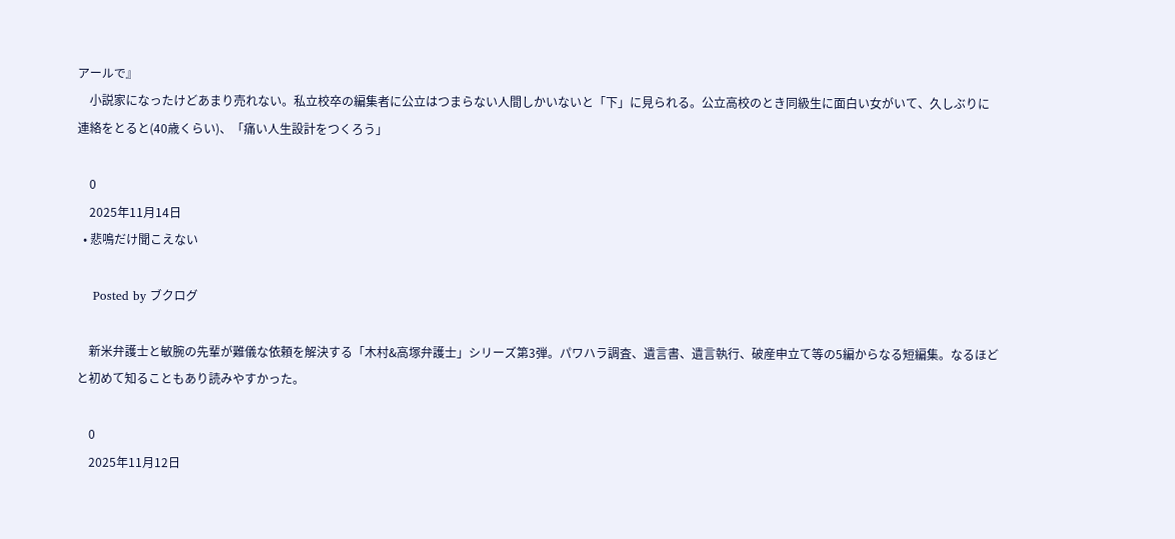アールで』
    小説家になったけどあまり売れない。私立校卒の編集者に公立はつまらない人間しかいないと「下」に見られる。公立高校のとき同級生に面白い女がいて、久しぶりに連絡をとると(40歳くらい)、「痛い人生設計をつくろう」

    0
    2025年11月14日
  • 悲鳴だけ聞こえない

    Posted by ブクログ

    新米弁護士と敏腕の先輩が難儀な依頼を解決する「木村&高塚弁護士」シリーズ第3弾。パワハラ調査、遺言書、遺言執行、破産申立て等の5編からなる短編集。なるほどと初めて知ることもあり読みやすかった。

    0
    2025年11月12日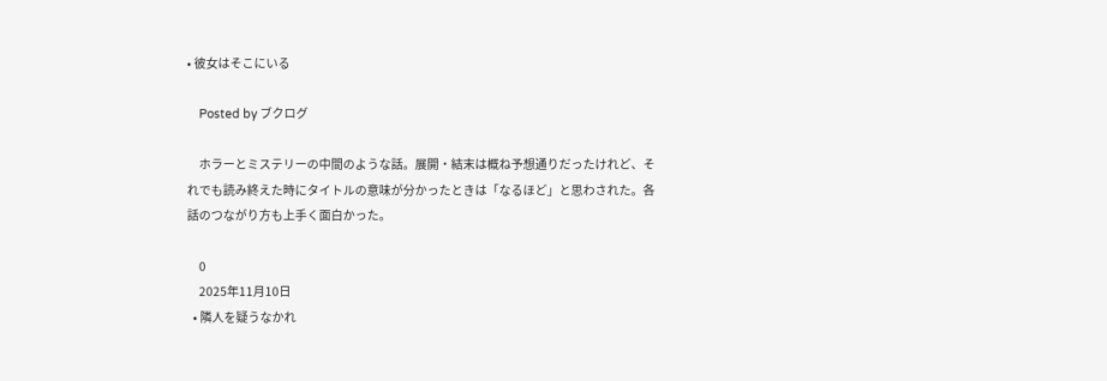• 彼女はそこにいる

    Posted by ブクログ

    ホラーとミステリーの中間のような話。展開・結末は概ね予想通りだったけれど、それでも読み終えた時にタイトルの意味が分かったときは「なるほど」と思わされた。各話のつながり方も上手く面白かった。

    0
    2025年11月10日
  • 隣人を疑うなかれ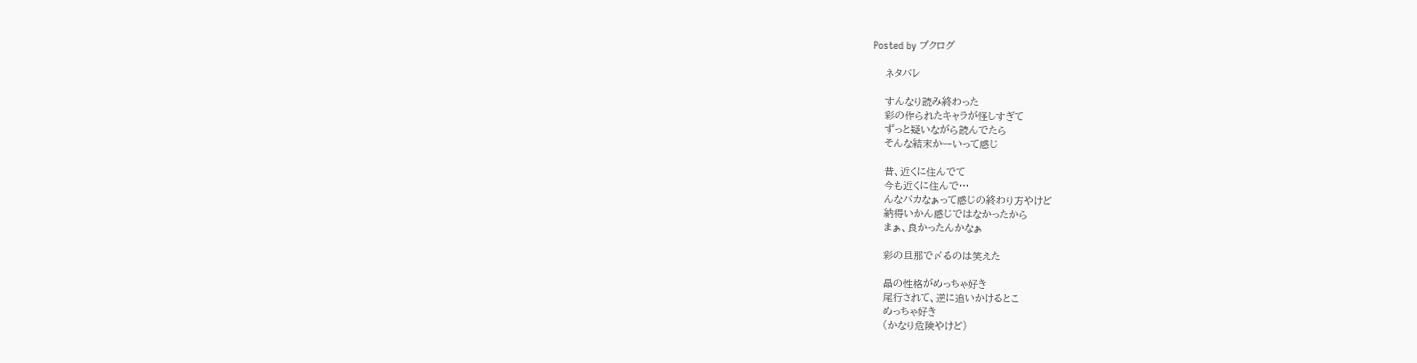Posted by ブクログ

    ネタバレ

    すんなり読み終わった
    彩の作られたキャラが怪しすぎて
    ずっと疑いながら読んでたら
    そんな結末かーいって感じ

    昔、近くに住んでて
    今も近くに住んで…
    んなバカなぁって感じの終わり方やけど
    納得いかん感じではなかったから
    まぁ、良かったんかなぁ

    彩の旦那で〆るのは笑えた

    晶の性格がめっちゃ好き
    尾行されて、逆に追いかけるとこ
    めっちゃ好き
    (かなり危険やけど)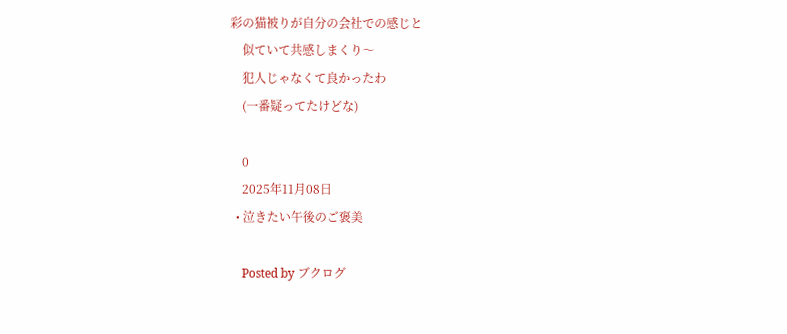彩の猫被りが自分の会社での感じと
    似ていて共感しまくり〜
    犯人じゃなくて良かったわ
    (一番疑ってたけどな)

    0
    2025年11月08日
  • 泣きたい午後のご褒美

    Posted by ブクログ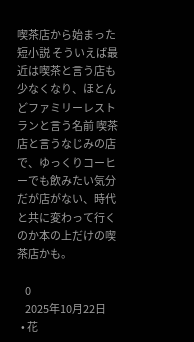喫茶店から始まった短小説 そういえば最近は喫茶と言う店も少なくなり、ほとんどファミリーレストランと言う名前 喫茶店と言うなじみの店で、ゆっくりコーヒーでも飲みたい気分だが店がない、時代と共に変わって行くのか本の上だけの喫茶店かも。

    0
    2025年10月22日
  • 花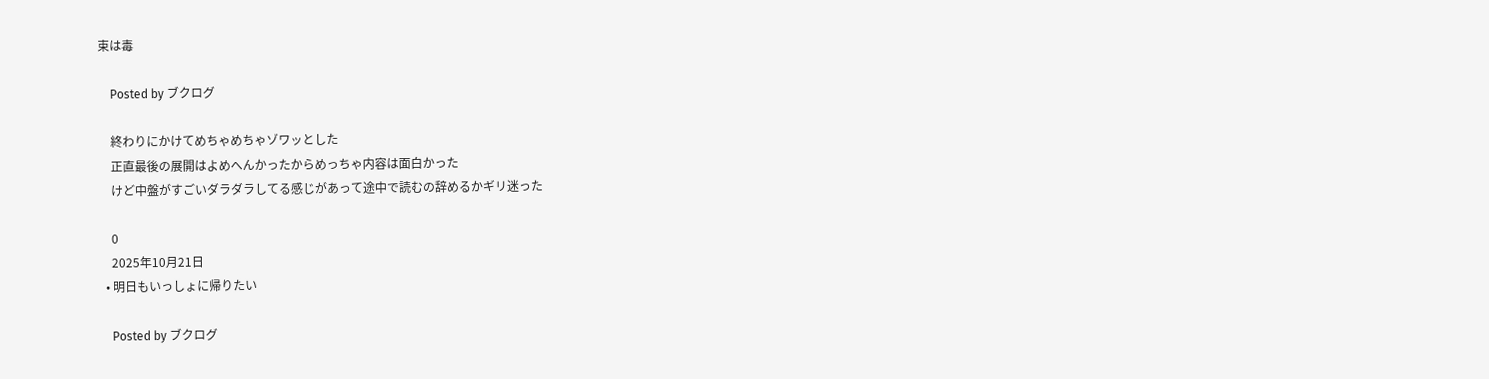束は毒

    Posted by ブクログ

    終わりにかけてめちゃめちゃゾワッとした
    正直最後の展開はよめへんかったからめっちゃ内容は面白かった
    けど中盤がすごいダラダラしてる感じがあって途中で読むの辞めるかギリ迷った

    0
    2025年10月21日
  • 明日もいっしょに帰りたい

    Posted by ブクログ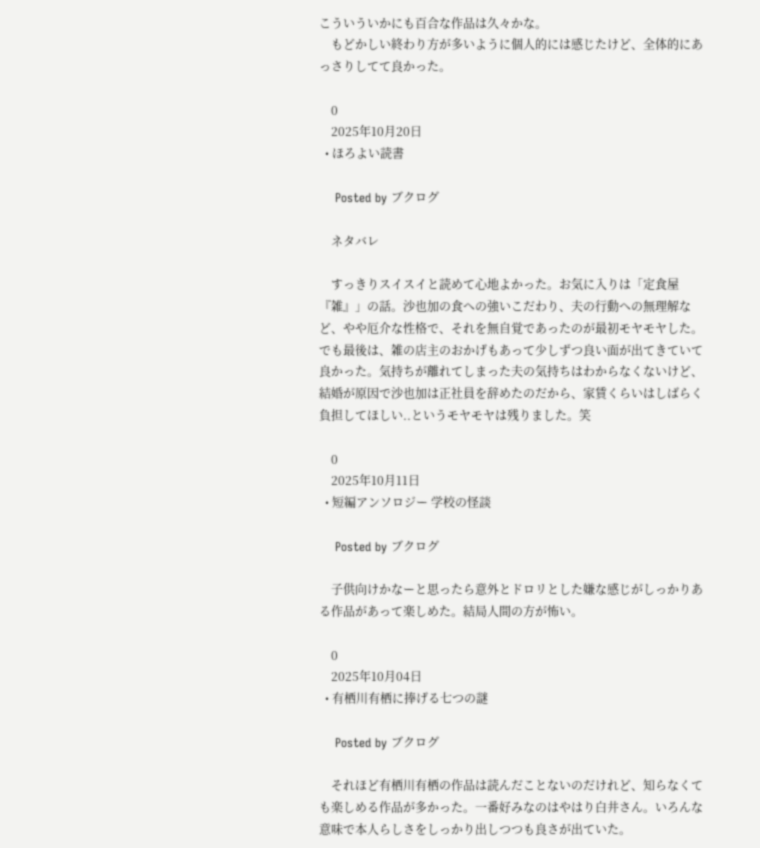こういういかにも百合な作品は久々かな。
    もどかしい終わり方が多いように個人的には感じたけど、全体的にあっさりしてて良かった。

    0
    2025年10月20日
  • ほろよい読書

    Posted by ブクログ

    ネタバレ

    すっきりスイスイと読めて心地よかった。お気に入りは「定食屋『雑』」の話。沙也加の食への強いこだわり、夫の行動への無理解など、やや厄介な性格で、それを無自覚であったのが最初モヤモヤした。でも最後は、雑の店主のおかげもあって少しずつ良い面が出てきていて良かった。気持ちが離れてしまった夫の気持ちはわからなくないけど、結婚が原因で沙也加は正社員を辞めたのだから、家賃くらいはしばらく負担してほしい..というモヤモヤは残りました。笑

    0
    2025年10月11日
  • 短編アンソロジー 学校の怪談

    Posted by ブクログ

    子供向けかなーと思ったら意外とドロリとした嫌な感じがしっかりある作品があって楽しめた。結局人間の方が怖い。

    0
    2025年10月04日
  • 有栖川有栖に捧げる七つの謎

    Posted by ブクログ

    それほど有栖川有栖の作品は読んだことないのだけれど、知らなくても楽しめる作品が多かった。一番好みなのはやはり白井さん。いろんな意味で本人らしさをしっかり出しつつも良さが出ていた。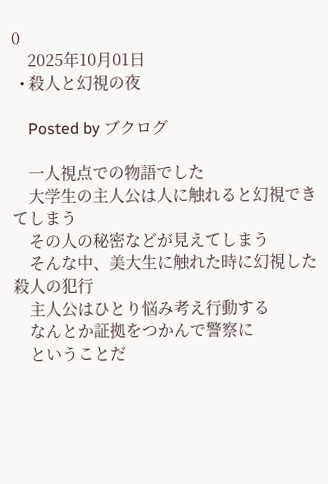0
    2025年10月01日
  • 殺人と幻視の夜

    Posted by ブクログ

    一人視点での物語でした
    大学生の主人公は人に触れると幻視できてしまう
    その人の秘密などが見えてしまう
    そんな中、美大生に触れた時に幻視した殺人の犯行
    主人公はひとり悩み考え行動する
    なんとか証拠をつかんで警察に
    ということだ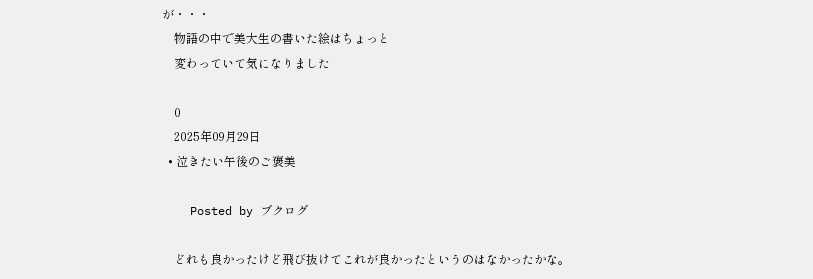が・・・
    物語の中で美大生の書いた絵はちょっと
    変わっていて気になりました

    0
    2025年09月29日
  • 泣きたい午後のご褒美

    Posted by ブクログ

    どれも良かったけど飛び抜けてこれが良かったというのはなかったかな。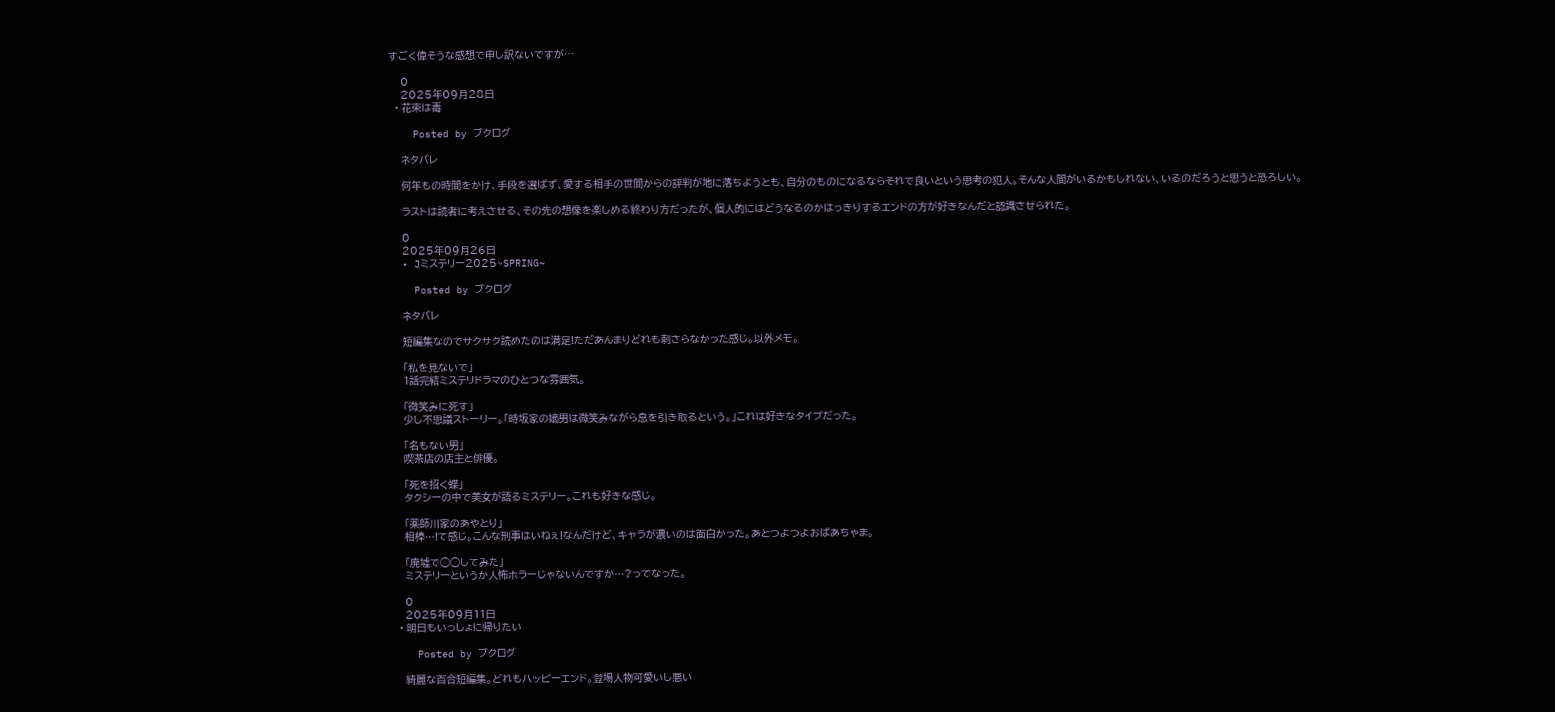すごく偉そうな感想で申し訳ないですが⋯

    0
    2025年09月28日
  • 花束は毒

    Posted by ブクログ

    ネタバレ

    何年もの時間をかけ、手段を選ばず、愛する相手の世間からの評判が地に落ちようとも、自分のものになるならそれで良いという思考の犯人。そんな人間がいるかもしれない、いるのだろうと思うと恐ろしい。

    ラストは読者に考えさせる、その先の想像を楽しめる終わり方だったが、個人的にはどうなるのかはっきりするエンドの方が好きなんだと認識させられた。

    0
    2025年09月26日
  • Jミステリー2025~SPRING~

    Posted by ブクログ

    ネタバレ

    短編集なのでサクサク読めたのは満足!ただあんまりどれも刺さらなかった感じ。以外メモ。

    「私を見ないで」
    1話完結ミステリドラマのひとつな雰囲気。

    「微笑みに死す」
    少し不思議ストーリー。「時坂家の嫡男は微笑みながら息を引き取るという。」これは好きなタイプだった。

    「名もない男」
    喫茶店の店主と俳優。

    「死を招く蝶」
    タクシーの中で美女が語るミステリー。これも好きな感じ。

    「薬師川家のあやとり」
    相棒…!て感じ。こんな刑事はいねぇ!なんだけど、キャラが濃いのは面白かった。あとつよつよおばあちゃま。

    「廃墟で◯◯してみた」
    ミステリーというか人怖ホラーじゃないんですか…?ってなった。

    0
    2025年09月11日
  • 明日もいっしょに帰りたい

    Posted by ブクログ

    綺麗な百合短編集。どれもハッピーエンド。登場人物可愛いし悪い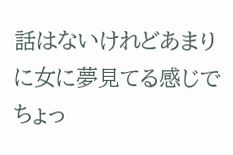話はないけれどあまりに女に夢見てる感じでちょっ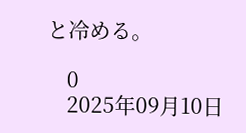と冷める。

    0
    2025年09月10日